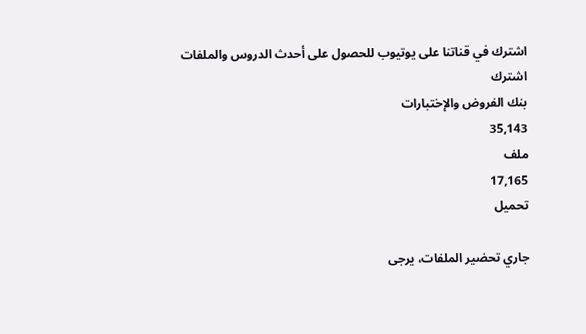اشترك في قناتنا على يوتيوب للحصول على أحدث الدروس والملفات
اشترك
بنك الفروض والإختبارات
35,143
ملف
17,165
تحميل

جاري تحضير الملفات، يرجى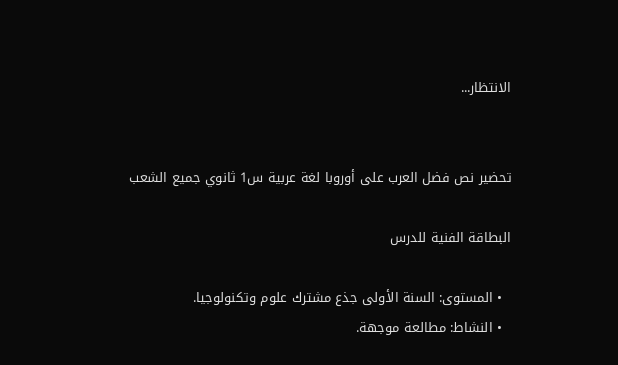الانتظار...


تحضير نص فضل العرب على أوروبا لغة عربية س1 ثانوي جميع الشعب

البطاقة الفنية للدرس

  • المستوى: السنة الأولى جذع مشترك علوم وتكنولوجيا.
  • النشاط: مطالعة موجهة.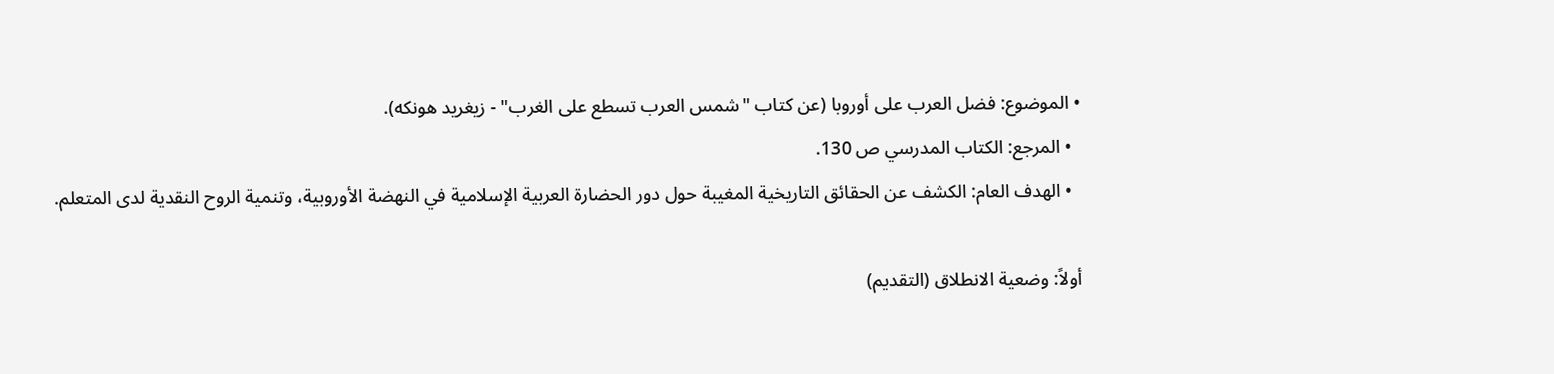• الموضوع: فضل العرب على أوروبا (عن كتاب "شمس العرب تسطع على الغرب" - زيغريد هونكه).
  • المرجع: الكتاب المدرسي ص 130.
  • الهدف العام: الكشف عن الحقائق التاريخية المغيبة حول دور الحضارة العربية الإسلامية في النهضة الأوروبية، وتنمية الروح النقدية لدى المتعلم.

أولاً: وضعية الانطلاق (التقديم)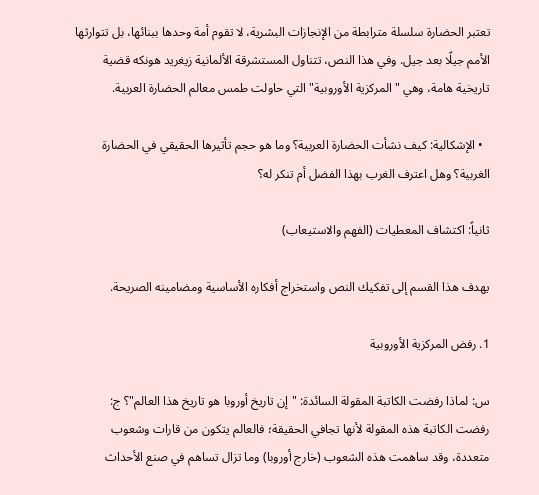تعتبر الحضارة سلسلة مترابطة من الإنجازات البشرية، لا تقوم أمة وحدها ببنائها، بل تتوارثها الأمم جيلًا بعد جيل. وفي هذا النص، تتناول المستشرقة الألمانية زيغريد هونكه قضية تاريخية هامة، وهي "المركزية الأوروبية" التي حاولت طمس معالم الحضارة العربية.

  • الإشكالية: كيف نشأت الحضارة العربية؟ وما هو حجم تأثيرها الحقيقي في الحضارة الغربية؟ وهل اعترف الغرب بهذا الفضل أم تنكر له؟

ثانياً: اكتشاف المعطيات (الفهم والاستيعاب)

يهدف هذا القسم إلى تفكيك النص واستخراج أفكاره الأساسية ومضامينه الصريحة.

1. رفض المركزية الأوروبية

س: لماذا رفضت الكاتبة المقولة السائدة: "إن تاريخ أوروبا هو تاريخ هذا العالم"؟ ج: رفضت الكاتبة هذه المقولة لأنها تجافي الحقيقة؛ فالعالم يتكون من قارات وشعوب متعددة، وقد ساهمت هذه الشعوب (خارج أوروبا) وما تزال تساهم في صنع الأحداث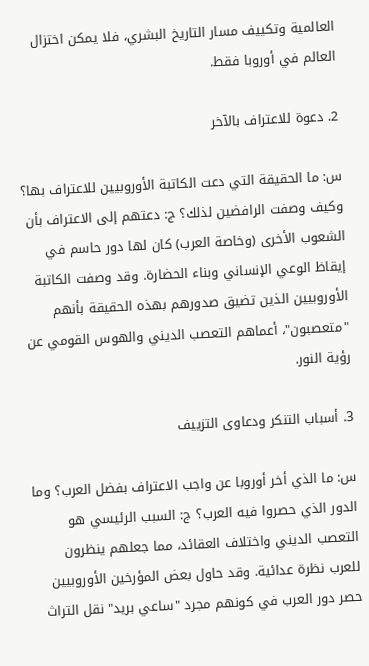العالمية وتكييف مسار التاريخ البشري، فلا يمكن اختزال العالم في أوروبا فقط.

2. دعوة للاعتراف بالآخر

س: ما الحقيقة التي دعت الكاتبة الأوروبيين للاعتراف بها؟ وكيف وصفت الرافضين لذلك؟ ج: دعتهم إلى الاعتراف بأن الشعوب الأخرى (وخاصة العرب) كان لها دور حاسم في إيقاظ الوعي الإنساني وبناء الحضارة. وقد وصفت الكاتبة الأوروبيين الذين تضيق صدورهم بهذه الحقيقة بأنهم "متعصبون"، أعماهم التعصب الديني والهوس القومي عن رؤية النور.

3. أسباب التنكر ودعاوى التزييف

س: ما الذي أخر أوروبا عن واجب الاعتراف بفضل العرب؟ وما الدور الذي حصروا فيه العرب؟ ج: السبب الرئيسي هو التعصب الديني واختلاف العقائد، مما جعلهم ينظرون للعرب نظرة عدائية. وقد حاول بعض المؤرخين الأوروبيين حصر دور العرب في كونهم مجرد "ساعي بريد" نقل التراث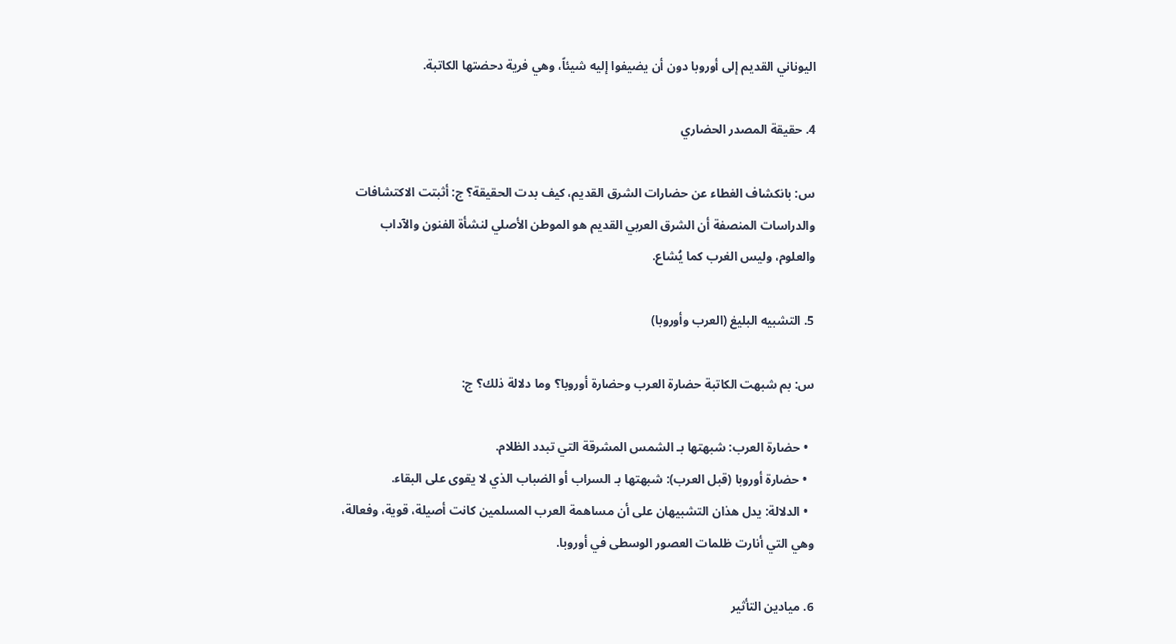اليوناني القديم إلى أوروبا دون أن يضيفوا إليه شيئاً، وهي فرية دحضتها الكاتبة.

4. حقيقة المصدر الحضاري

س: بانكشاف الغطاء عن حضارات الشرق القديم، كيف بدت الحقيقة؟ ج: أثبتت الاكتشافات والدراسات المنصفة أن الشرق العربي القديم هو الموطن الأصلي لنشأة الفنون والآداب والعلوم، وليس الغرب كما يُشاع.

5. التشبيه البليغ (العرب وأوروبا)

س: بم شبهت الكاتبة حضارة العرب وحضارة أوروبا؟ وما دلالة ذلك؟ ج:

  • حضارة العرب: شبهتها بـ الشمس المشرقة التي تبدد الظلام.
  • حضارة أوروبا (قبل العرب): شبهتها بـ السراب أو الضباب الذي لا يقوى على البقاء.
  • الدلالة: يدل هذان التشبيهان على أن مساهمة العرب المسلمين كانت أصيلة، قوية، وفعالة، وهي التي أنارت ظلمات العصور الوسطى في أوروبا.

6. ميادين التأثير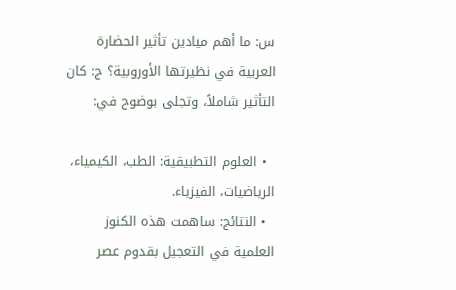س: ما أهم ميادين تأثير الحضارة العربية في نظيرتها الأوروبية؟ ج: كان التأثير شاملاً، وتجلى بوضوح في:

  • العلوم التطبيقية: الطب، الكيمياء، الرياضيات، الفيزياء.
  • النتائج: ساهمت هذه الكنوز العلمية في التعجيل بقدوم عصر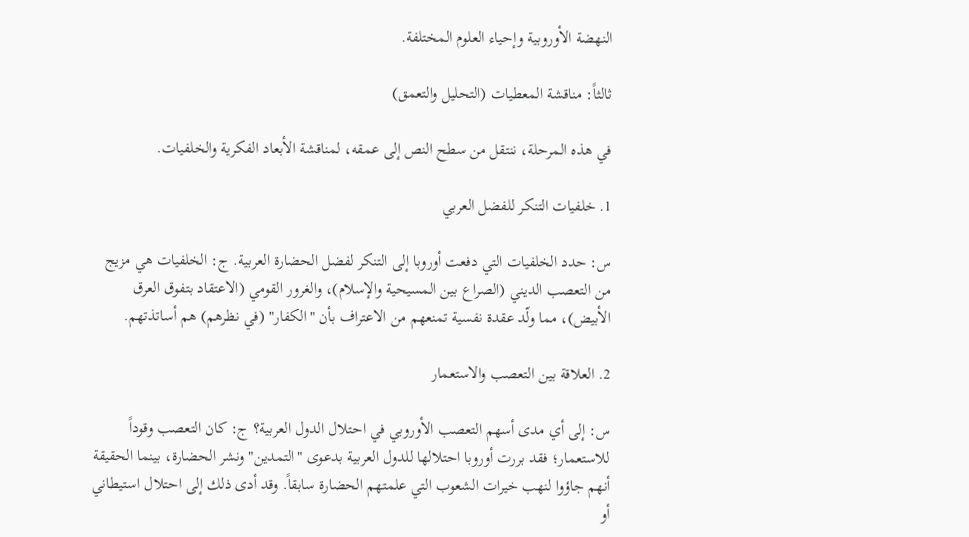النهضة الأوروبية وإحياء العلوم المختلفة.

ثالثاً: مناقشة المعطيات (التحليل والتعمق)

في هذه المرحلة، ننتقل من سطح النص إلى عمقه، لمناقشة الأبعاد الفكرية والخلفيات.

1. خلفيات التنكر للفضل العربي

س: حدد الخلفيات التي دفعت أوروبا إلى التنكر لفضل الحضارة العربية. ج: الخلفيات هي مزيج من التعصب الديني (الصراع بين المسيحية والإسلام)، والغرور القومي (الاعتقاد بتفوق العرق الأبيض)، مما ولّد عقدة نفسية تمنعهم من الاعتراف بأن "الكفار" (في نظرهم) هم أساتذتهم.

2. العلاقة بين التعصب والاستعمار

س: إلى أي مدى أسهم التعصب الأوروبي في احتلال الدول العربية؟ ج: كان التعصب وقوداً للاستعمار؛ فقد بررت أوروبا احتلالها للدول العربية بدعوى "التمدين" ونشر الحضارة، بينما الحقيقة أنهم جاؤوا لنهب خيرات الشعوب التي علمتهم الحضارة سابقاً. وقد أدى ذلك إلى احتلال استيطاني أو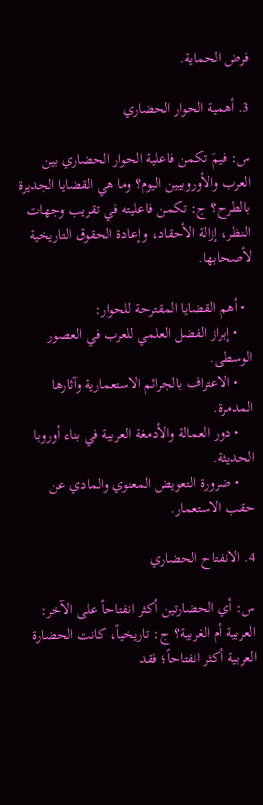فرض الحماية.

3. أهمية الحوار الحضاري

س: فيمَ تكمن فاعلية الحوار الحضاري بين العرب والأوروبيين اليوم؟ وما هي القضايا الجديرة بالطرح؟ ج: تكمن فاعليته في تقريب وجهات النظر، إزالة الأحقاد، وإعادة الحقوق التاريخية لأصحابها.

  • أهم القضايا المقترحة للحوار:
    • إبراز الفضل العلمي للعرب في العصور الوسطى.
    • الاعتراف بالجرائم الاستعمارية وآثارها المدمرة.
    • دور العمالة والأدمغة العربية في بناء أوروبا الحديثة.
    • ضرورة التعويض المعنوي والمادي عن حقب الاستعمار.

4. الانفتاح الحضاري

س: أي الحضارتين أكثر انفتاحاً على الآخر: العربية أم الغربية؟ ج: تاريخياً، كانت الحضارة العربية أكثر انفتاحاً؛ فقد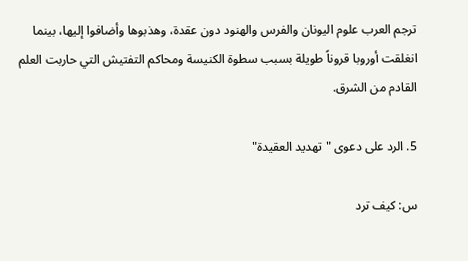ترجم العرب علوم اليونان والفرس والهنود دون عقدة، وهذبوها وأضافوا إليها، بينما انغلقت أوروبا قروناً طويلة بسبب سطوة الكنيسة ومحاكم التفتيش التي حاربت العلم القادم من الشرق.

5. الرد على دعوى "تهديد العقيدة"

س: كيف ترد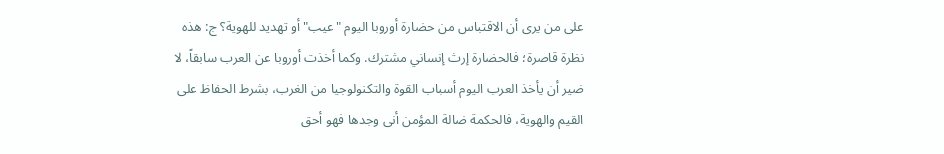على من يرى أن الاقتباس من حضارة أوروبا اليوم "عيب" أو تهديد للهوية؟ ج: هذه نظرة قاصرة؛ فالحضارة إرث إنساني مشترك. وكما أخذت أوروبا عن العرب سابقاً، لا ضير أن يأخذ العرب اليوم أسباب القوة والتكنولوجيا من الغرب، بشرط الحفاظ على القيم والهوية، فالحكمة ضالة المؤمن أنى وجدها فهو أحق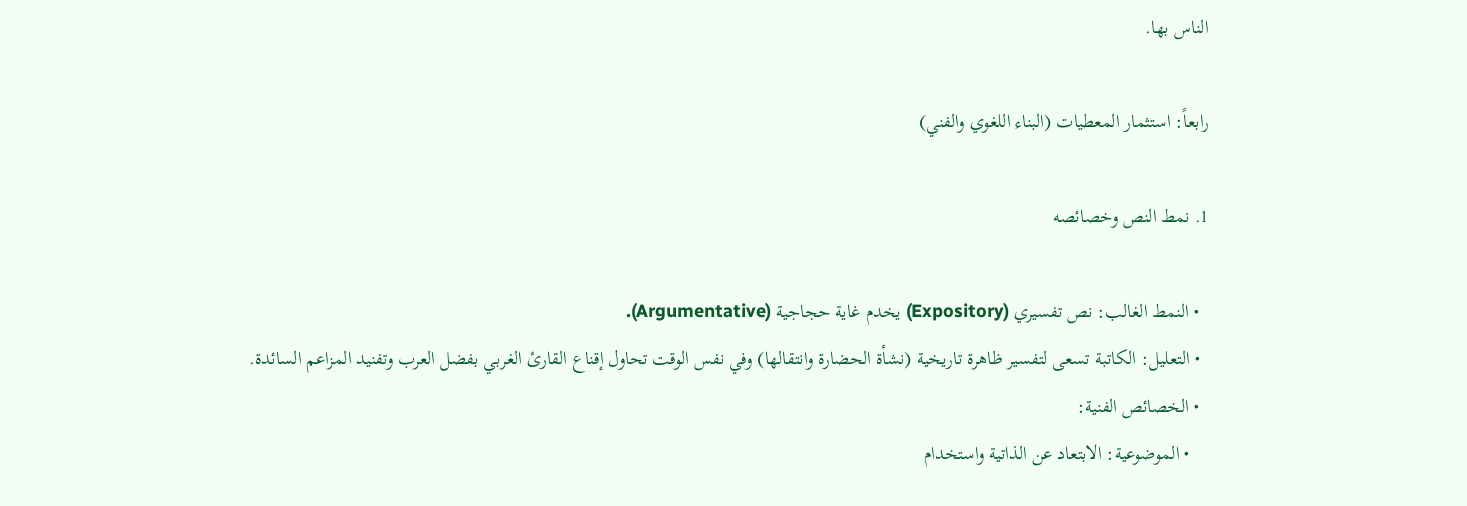الناس بها.

رابعاً: استثمار المعطيات (البناء اللغوي والفني)

1. نمط النص وخصائصه

  • النمط الغالب: نص تفسيري (Expository) يخدم غاية حجاجية (Argumentative).
  • التعليل: الكاتبة تسعى لتفسير ظاهرة تاريخية (نشأة الحضارة وانتقالها) وفي نفس الوقت تحاول إقناع القارئ الغربي بفضل العرب وتفنيد المزاعم السائدة.
  • الخصائص الفنية:
    • الموضوعية: الابتعاد عن الذاتية واستخدام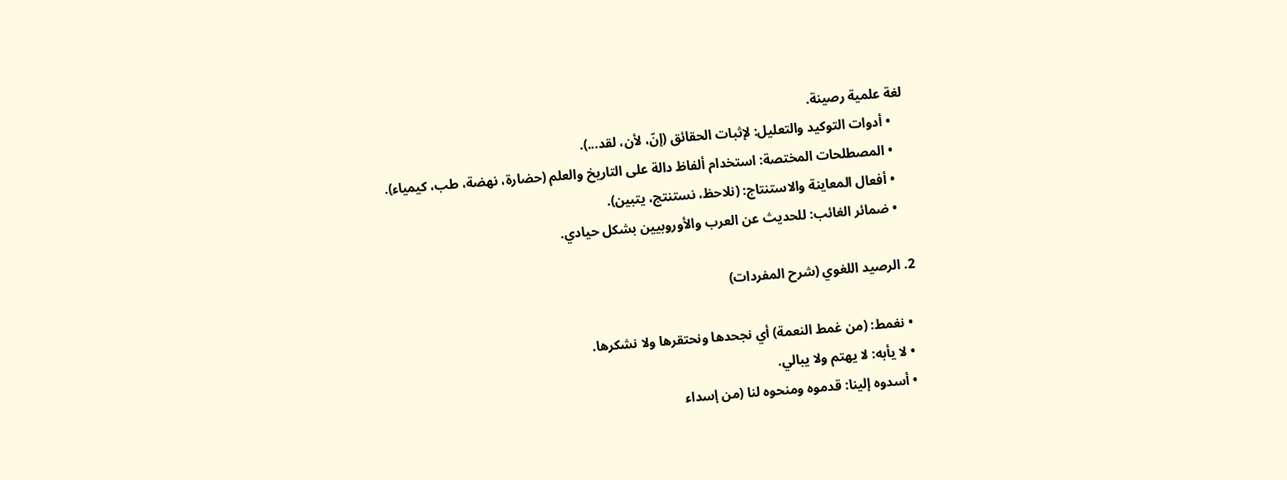لغة علمية رصينة.
    • أدوات التوكيد والتعليل: لإثبات الحقائق (إنّ، لأن، لقد...).
    • المصطلحات المختصة: استخدام ألفاظ دالة على التاريخ والعلم (حضارة، نهضة، طب، كيمياء).
    • أفعال المعاينة والاستنتاج: (نلاحظ، نستنتج، يتبين).
    • ضمائر الغائب: للحديث عن العرب والأوروبيين بشكل حيادي.

2. الرصيد اللغوي (شرح المفردات)

  • نغمط: (من غمط النعمة) أي نجحدها ونحتقرها ولا نشكرها.
  • لا يأبه: لا يهتم ولا يبالي.
  • أسدوه إلينا: قدموه ومنحوه لنا (من إسداء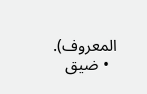المعروف).
  • ضيق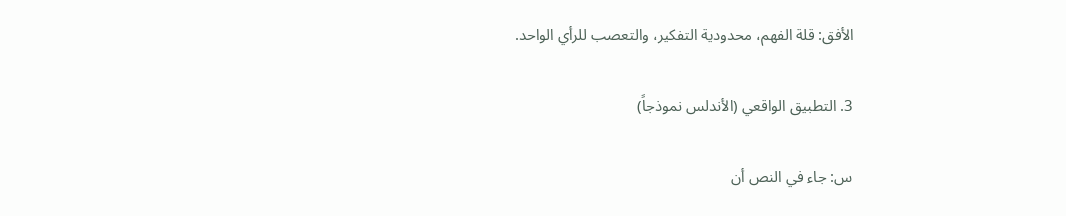الأفق: قلة الفهم، محدودية التفكير، والتعصب للرأي الواحد.

3. التطبيق الواقعي (الأندلس نموذجاً)

س: جاء في النص أن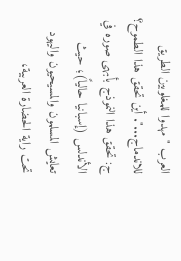العرب "مهدوا للمغلوبين الطريق للاندماج...". أين تحقق هذا الطموح؟ ج: تحقق هذا النموذج بأبهى صوره في الأندلس (إسبانيا حالياً)؛ حيث تعايش المسلمون والمسيحيون واليهود تحت راية الحضارة العربية،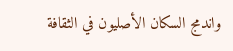واندمج السكان الأصليون في الثقافة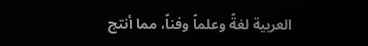العربية لغةً وعلماً وفناً، مما أنتج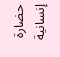حضارة إنسانية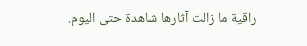راقية ما زالت آثارها شاهدة حتى اليوم.